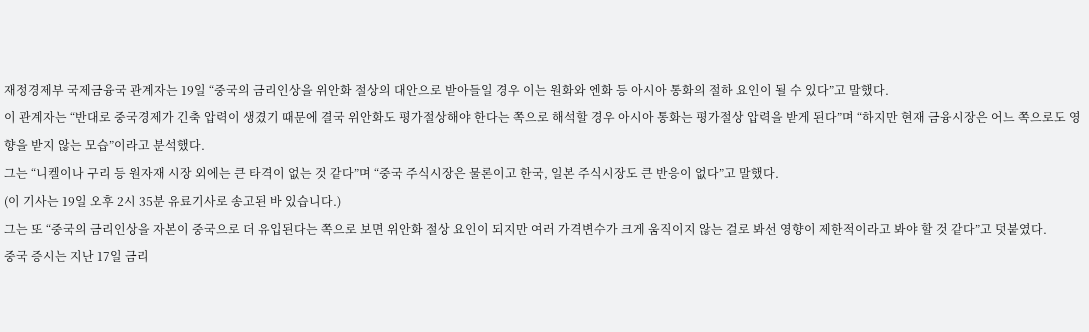재정경제부 국제금융국 관계자는 19일 “중국의 금리인상을 위안화 절상의 대안으로 받아들일 경우 이는 원화와 엔화 등 아시아 통화의 절하 요인이 될 수 있다”고 말했다.
이 관계자는 “반대로 중국경제가 긴축 압력이 생겼기 때문에 결국 위안화도 평가절상해야 한다는 쪽으로 해석할 경우 아시아 통화는 평가절상 압력을 받게 된다”며 “하지만 현재 금융시장은 어느 쪽으로도 영향을 받지 않는 모습”이라고 분석했다.
그는 “니켈이나 구리 등 원자재 시장 외에는 큰 타격이 없는 것 같다”며 “중국 주식시장은 물론이고 한국, 일본 주식시장도 큰 반응이 없다”고 말했다.
(이 기사는 19일 오후 2시 35분 유료기사로 송고된 바 있습니다.)
그는 또 “중국의 금리인상을 자본이 중국으로 더 유입된다는 쪽으로 보면 위안화 절상 요인이 되지만 여러 가격변수가 크게 움직이지 않는 걸로 봐선 영향이 제한적이라고 봐야 할 것 같다”고 덧붙였다.
중국 증시는 지난 17일 금리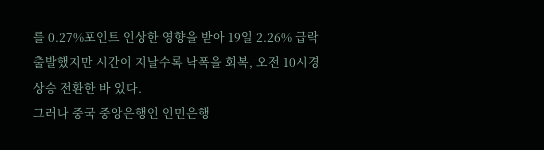를 0.27%포인트 인상한 영향을 받아 19일 2.26% 급락 출발했지만 시간이 지날수록 낙폭을 회복, 오전 10시경 상승 전환한 바 있다.
그러나 중국 중앙은행인 인민은행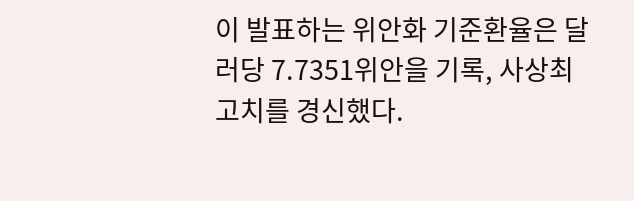이 발표하는 위안화 기준환율은 달러당 7.7351위안을 기록, 사상최고치를 경신했다.